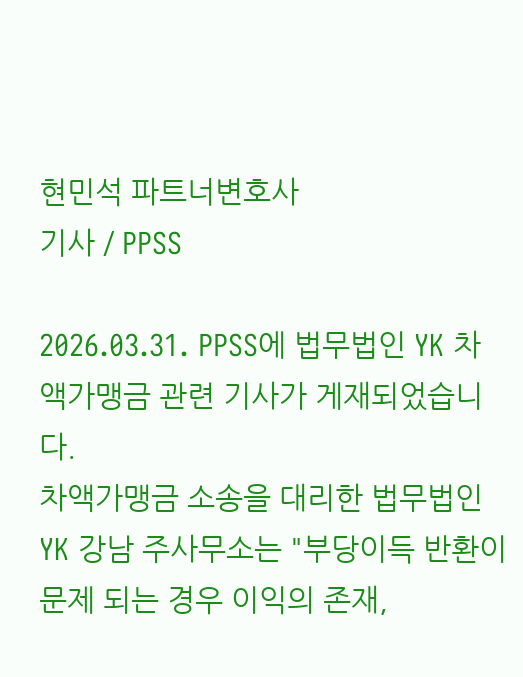현민석 파트너변호사
기사 / PPSS

2026.03.31. PPSS에 법무법인 YK 차액가맹금 관련 기사가 게재되었습니다.
차액가맹금 소송을 대리한 법무법인 YK 강남 주사무소는 "부당이득 반환이 문제 되는 경우 이익의 존재,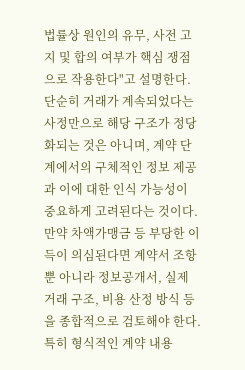법률상 원인의 유무, 사전 고지 및 합의 여부가 핵심 쟁점으로 작용한다"고 설명한다. 단순히 거래가 계속되었다는 사정만으로 해당 구조가 정당화되는 것은 아니며, 계약 단계에서의 구체적인 정보 제공과 이에 대한 인식 가능성이 중요하게 고려된다는 것이다.
만약 차액가맹금 등 부당한 이득이 의심된다면 계약서 조항뿐 아니라 정보공개서, 실제 거래 구조, 비용 산정 방식 등을 종합적으로 검토해야 한다. 특히 형식적인 계약 내용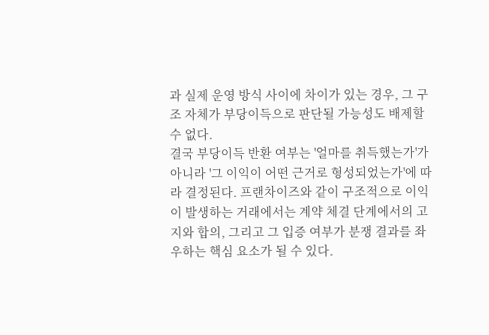과 실제 운영 방식 사이에 차이가 있는 경우, 그 구조 자체가 부당이득으로 판단될 가능성도 배제할 수 없다.
결국 부당이득 반환 여부는 '얼마를 취득했는가'가 아니라 '그 이익이 어떤 근거로 형성되었는가'에 따라 결정된다. 프랜차이즈와 같이 구조적으로 이익이 발생하는 거래에서는 계약 체결 단계에서의 고지와 합의, 그리고 그 입증 여부가 분쟁 결과를 좌우하는 핵심 요소가 될 수 있다.